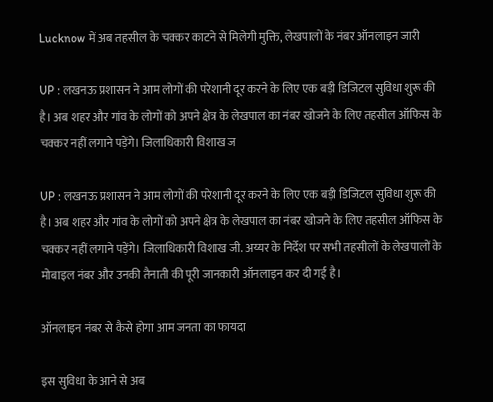Lucknow में अब तहसील के चक्कर काटने से मिलेगी मुक्ति, लेखपालों के नंबर ऑनलाइन जारी

UP : लखनऊ प्रशासन ने आम लोगों की परेशानी दूर करने के लिए एक बड़ी डिजिटल सुविधा शुरू की है। अब शहर और गांव के लोगों को अपने क्षेत्र के लेखपाल का नंबर खोजने के लिए तहसील ऑफिस के चक्कर नहीं लगाने पड़ेंगे। जिलाधिकारी विशाख ज

UP : लखनऊ प्रशासन ने आम लोगों की परेशानी दूर करने के लिए एक बड़ी डिजिटल सुविधा शुरू की है। अब शहर और गांव के लोगों को अपने क्षेत्र के लेखपाल का नंबर खोजने के लिए तहसील ऑफिस के चक्कर नहीं लगाने पड़ेंगे। जिलाधिकारी विशाख जी. अय्यर के निर्देश पर सभी तहसीलों के लेखपालों के मोबाइल नंबर और उनकी तैनाती की पूरी जानकारी ऑनलाइन कर दी गई है।

ऑनलाइन नंबर से कैसे होगा आम जनता का फायदा

इस सुविधा के आने से अब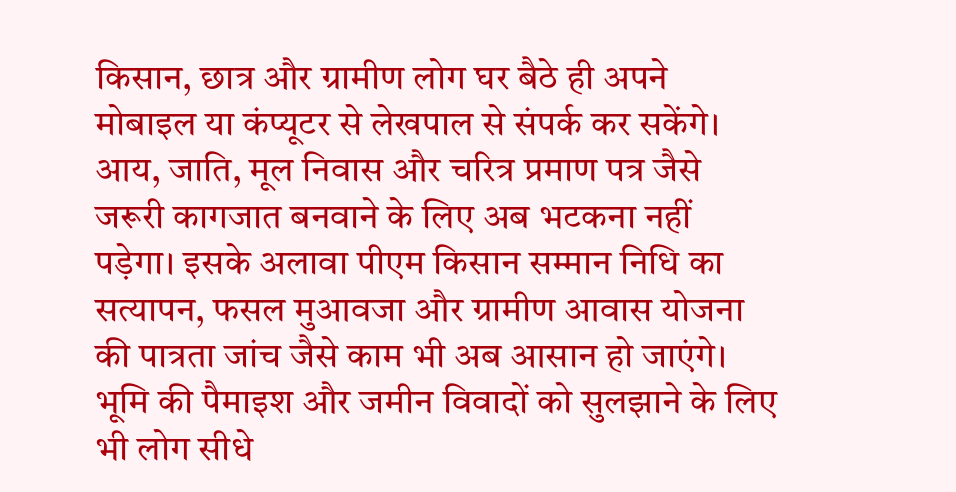किसान, छात्र और ग्रामीण लोग घर बैठे ही अपने मोबाइल या कंप्यूटर से लेखपाल से संपर्क कर सकेंगे। आय, जाति, मूल निवास और चरित्र प्रमाण पत्र जैसे जरूरी कागजात बनवाने के लिए अब भटकना नहीं पड़ेगा। इसके अलावा पीएम किसान सम्मान निधि का सत्यापन, फसल मुआवजा और ग्रामीण आवास योजना की पात्रता जांच जैसे काम भी अब आसान हो जाएंगे। भूमि की पैमाइश और जमीन विवादों को सुलझाने के लिए भी लोग सीधे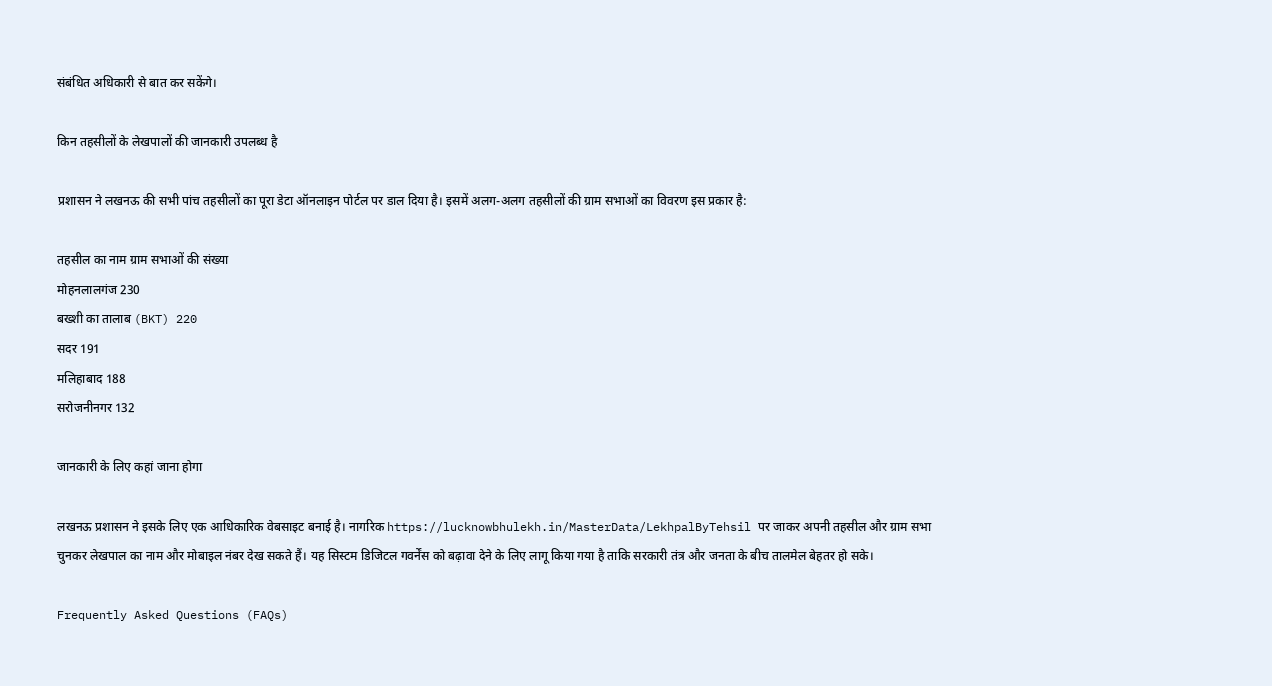संबंधित अधिकारी से बात कर सकेंगे।

किन तहसीलों के लेखपालों की जानकारी उपलब्ध है

प्रशासन ने लखनऊ की सभी पांच तहसीलों का पूरा डेटा ऑनलाइन पोर्टल पर डाल दिया है। इसमें अलग-अलग तहसीलों की ग्राम सभाओं का विवरण इस प्रकार है:

तहसील का नाम ग्राम सभाओं की संख्या
मोहनलालगंज 230
बख्शी का तालाब (BKT) 220
सदर 191
मलिहाबाद 188
सरोजनीनगर 132

जानकारी के लिए कहां जाना होगा

लखनऊ प्रशासन ने इसके लिए एक आधिकारिक वेबसाइट बनाई है। नागरिक https://lucknowbhulekh.in/MasterData/LekhpalByTehsil पर जाकर अपनी तहसील और ग्राम सभा चुनकर लेखपाल का नाम और मोबाइल नंबर देख सकते हैं। यह सिस्टम डिजिटल गवर्नेंस को बढ़ावा देने के लिए लागू किया गया है ताकि सरकारी तंत्र और जनता के बीच तालमेल बेहतर हो सके।

Frequently Asked Questions (FAQs)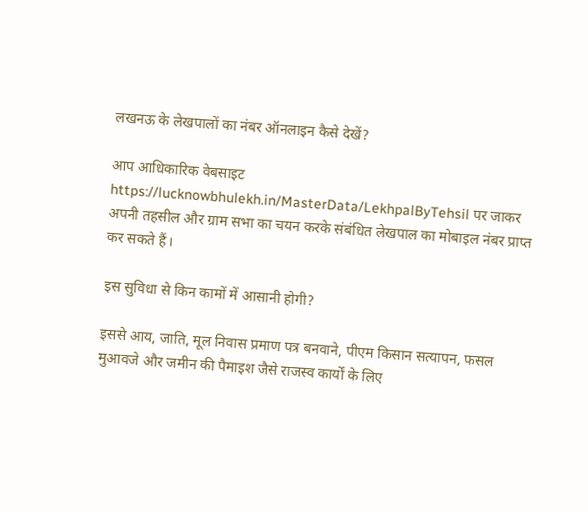लखनऊ के लेखपालों का नंबर ऑनलाइन कैसे देखें?

आप आधिकारिक वेबसाइट https://lucknowbhulekh.in/MasterData/LekhpalByTehsil पर जाकर अपनी तहसील और ग्राम सभा का चयन करके संबंधित लेखपाल का मोबाइल नंबर प्राप्त कर सकते हैं।

इस सुविधा से किन कामों में आसानी होगी?

इससे आय, जाति, मूल निवास प्रमाण पत्र बनवाने, पीएम किसान सत्यापन, फसल मुआवजे और जमीन की पैमाइश जैसे राजस्व कार्यों के लिए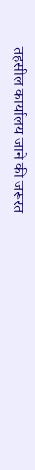तहसील कार्यालय जाने की जरूरत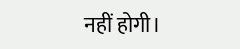नहीं होगी।